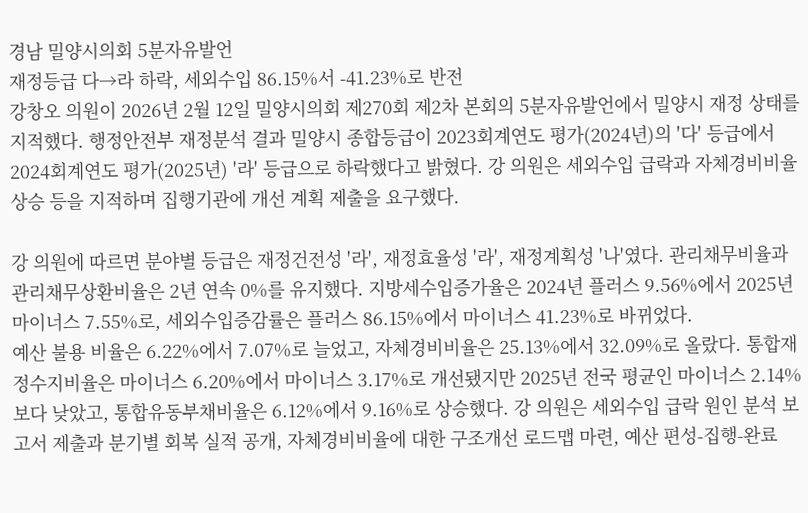경남 밀양시의회 5분자유발언
재정등급 다→라 하락, 세외수입 86.15%서 -41.23%로 반전
강창오 의원이 2026년 2월 12일 밀양시의회 제270회 제2차 본회의 5분자유발언에서 밀양시 재정 상태를 지적했다. 행정안전부 재정분석 결과 밀양시 종합등급이 2023회계연도 평가(2024년)의 '다' 등급에서 2024회계연도 평가(2025년) '라' 등급으로 하락했다고 밝혔다. 강 의원은 세외수입 급락과 자체경비비율 상승 등을 지적하며 집행기관에 개선 계획 제출을 요구했다.

강 의원에 따르면 분야별 등급은 재정건전성 '라', 재정효율성 '라', 재정계획성 '나'였다. 관리채무비율과 관리채무상환비율은 2년 연속 0%를 유지했다. 지방세수입증가율은 2024년 플러스 9.56%에서 2025년 마이너스 7.55%로, 세외수입증감률은 플러스 86.15%에서 마이너스 41.23%로 바뀌었다.
예산 불용 비율은 6.22%에서 7.07%로 늘었고, 자체경비비율은 25.13%에서 32.09%로 올랐다. 통합재정수지비율은 마이너스 6.20%에서 마이너스 3.17%로 개선됐지만 2025년 전국 평균인 마이너스 2.14%보다 낮았고, 통합유동부채비율은 6.12%에서 9.16%로 상승했다. 강 의원은 세외수입 급락 원인 분석 보고서 제출과 분기별 회복 실적 공개, 자체경비비율에 대한 구조개선 로드맵 마련, 예산 편성-집행-완료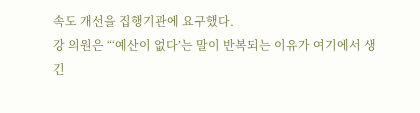속도 개선을 집행기관에 요구했다.
강 의원은 “‘예산이 없다’는 말이 반복되는 이유가 여기에서 생긴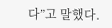다”고 말했다.